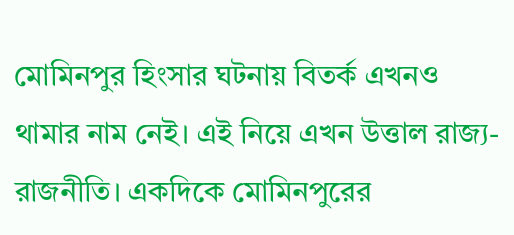মোমিনপুর হিংসার ঘটনায় বিতর্ক এখনও থামার নাম নেই। এই নিয়ে এখন উত্তাল রাজ্য-রাজনীতি। একদিকে মোমিনপুরের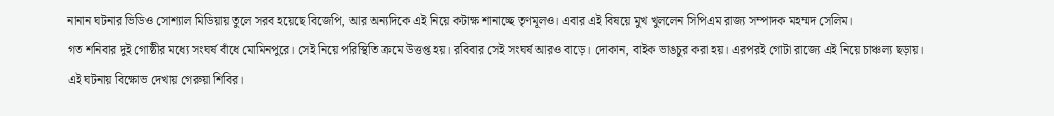নানান ঘটনার ভিডিও সোশ্যাল মিডিয়ায় তুলে সরব হয়েছে বিজেপি, আর অন্যদিকে এই নিয়ে কটাক্ষ শানাচ্ছে তৃণমূলও। এবার এই বিষয়ে মুখ খুললেন সিপিএম রাজ্য সম্পাদক মহম্মদ সেলিম।
গত শনিবার দুই গোষ্ঠীর মধ্যে সংঘর্ষ বাঁধে মোমিনপুরে। সেই নিয়ে পরিস্থিতি ক্রমে উত্তপ্ত হয়। রবিবার সেই সংঘর্ষ আরও বাড়ে। দোকান, বাইক ভাঙচুর করা হয়। এরপরই গোটা রাজ্যে এই নিয়ে চাঞ্চল্য ছড়ায়।
এই ঘটনায় বিক্ষোভ দেখায় গেরুয়া শিবির।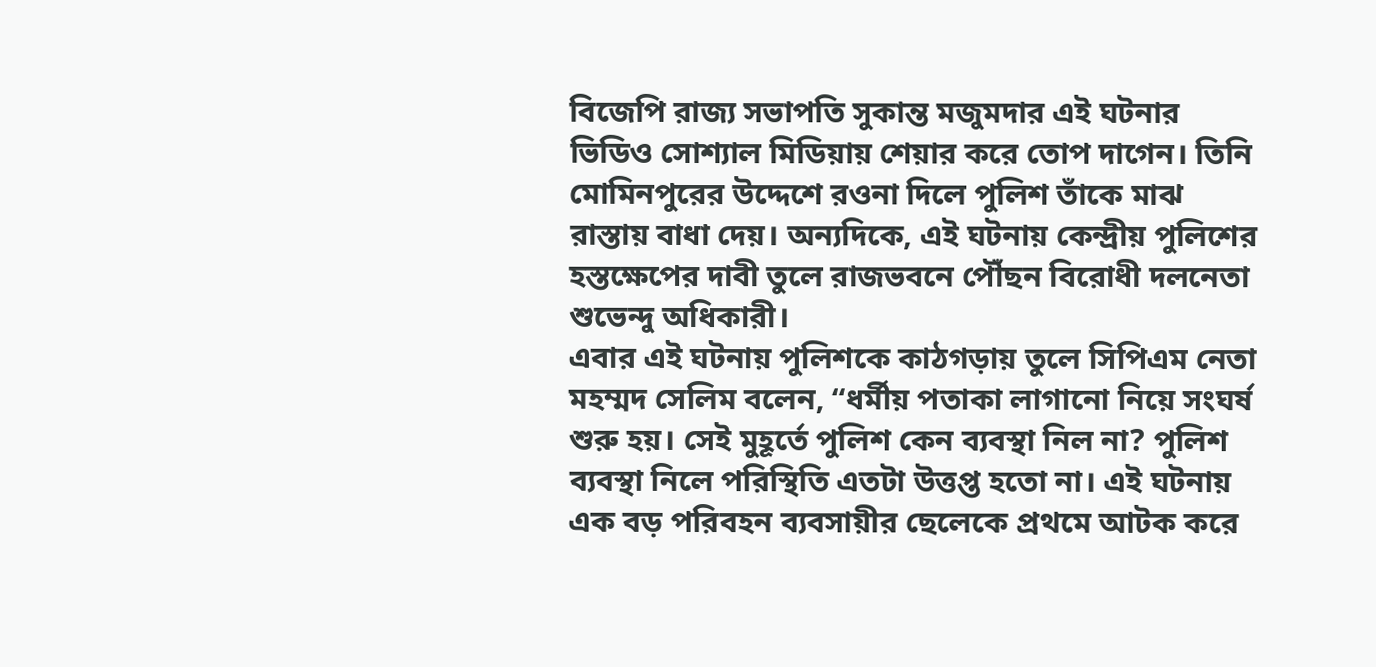বিজেপি রাজ্য সভাপতি সুকান্ত মজুমদার এই ঘটনার ভিডিও সোশ্যাল মিডিয়ায় শেয়ার করে তোপ দাগেন। তিনি মোমিনপুরের উদ্দেশে রওনা দিলে পুলিশ তাঁকে মাঝ রাস্তায় বাধা দেয়। অন্যদিকে, এই ঘটনায় কেন্দ্রীয় পুলিশের হস্তক্ষেপের দাবী তুলে রাজভবনে পৌঁছন বিরোধী দলনেতা শুভেন্দু অধিকারী।
এবার এই ঘটনায় পুলিশকে কাঠগড়ায় তুলে সিপিএম নেতা মহম্মদ সেলিম বলেন, “ধর্মীয় পতাকা লাগানো নিয়ে সংঘর্ষ শুরু হয়। সেই মুহূর্তে পুলিশ কেন ব্যবস্থা নিল না? পুলিশ ব্যবস্থা নিলে পরিস্থিতি এতটা উত্তপ্ত হতো না। এই ঘটনায় এক বড় পরিবহন ব্যবসায়ীর ছেলেকে প্রথমে আটক করে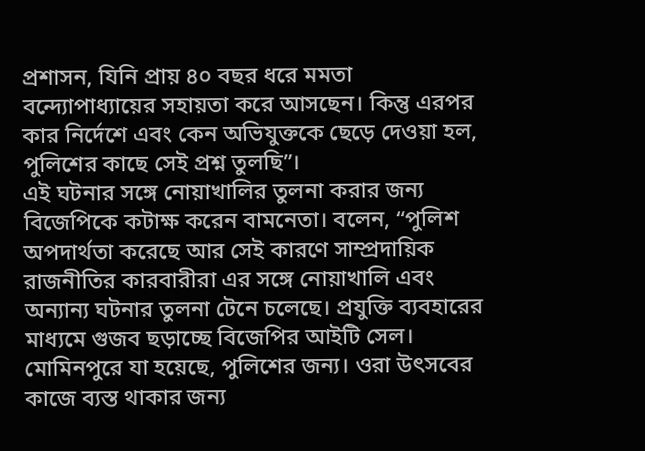প্রশাসন, যিনি প্রায় ৪০ বছর ধরে মমতা বন্দ্যোপাধ্যায়ের সহায়তা করে আসছেন। কিন্তু এরপর কার নির্দেশে এবং কেন অভিযুক্তকে ছেড়ে দেওয়া হল, পুলিশের কাছে সেই প্রশ্ন তুলছি”।
এই ঘটনার সঙ্গে নোয়াখালির তুলনা করার জন্য বিজেপিকে কটাক্ষ করেন বামনেতা। বলেন, “পুলিশ অপদার্থতা করেছে আর সেই কারণে সাম্প্রদায়িক রাজনীতির কারবারীরা এর সঙ্গে নোয়াখালি এবং অন্যান্য ঘটনার তুলনা টেনে চলেছে। প্রযুক্তি ব্যবহারের মাধ্যমে গুজব ছড়াচ্ছে বিজেপির আইটি সেল। মোমিনপুরে যা হয়েছে, পুলিশের জন্য। ওরা উৎসবের কাজে ব্যস্ত থাকার জন্য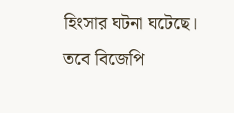হিংসার ঘটনা ঘটেছে। তবে বিজেপি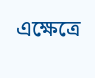এক্ষেত্রে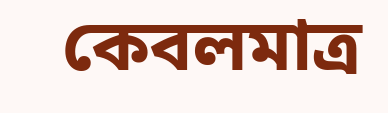কেবলমাত্র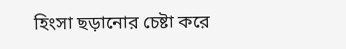হিংসা ছড়ানোর চেষ্টা করে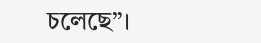চলেছে”।